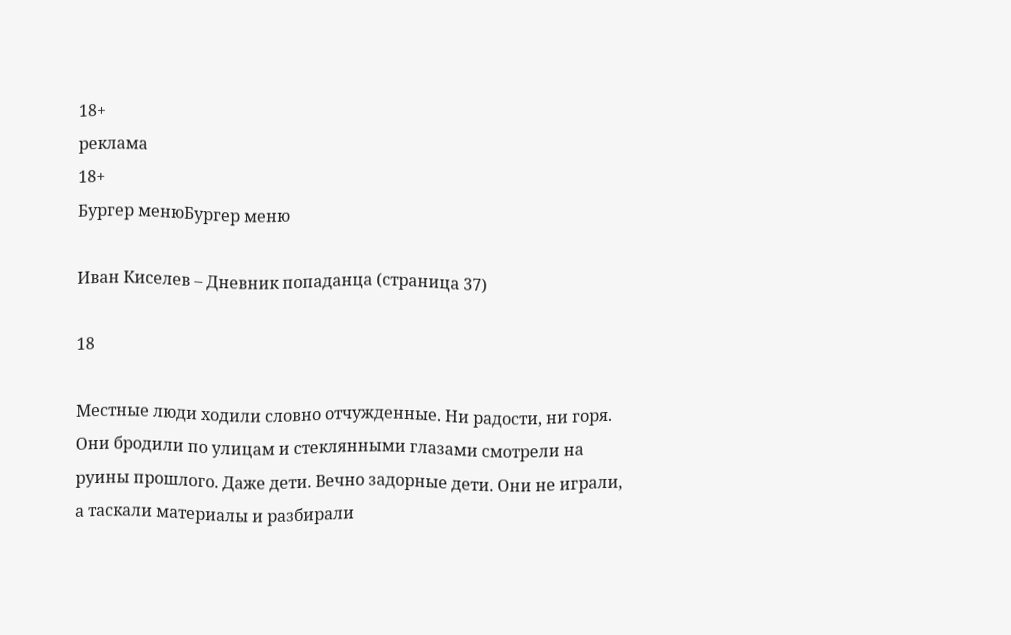18+
реклама
18+
Бургер менюБургер меню

Иван Киселев – Дневник попаданца (страница 37)

18

Местные люди ходили словно отчужденные. Ни радости, ни горя. Они бродили по улицам и стеклянными глазами смотрели на руины прошлого. Даже дети. Вечно задорные дети. Они не играли, а таскали материалы и разбирали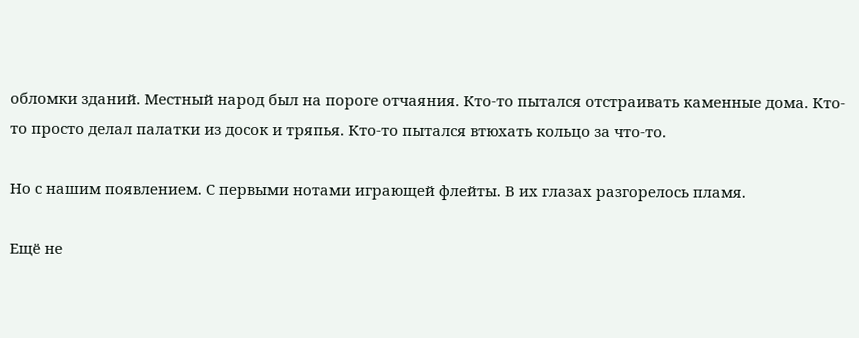обломки зданий. Местный народ был на пороге отчаяния. Кто-то пытался отстраивать каменные дома. Кто-то просто делал палатки из досок и тряпья. Кто-то пытался втюхать кольцо за что-то.

Но с нашим появлением. С первыми нотами играющей флейты. В их глазах разгорелось пламя.

Ещё не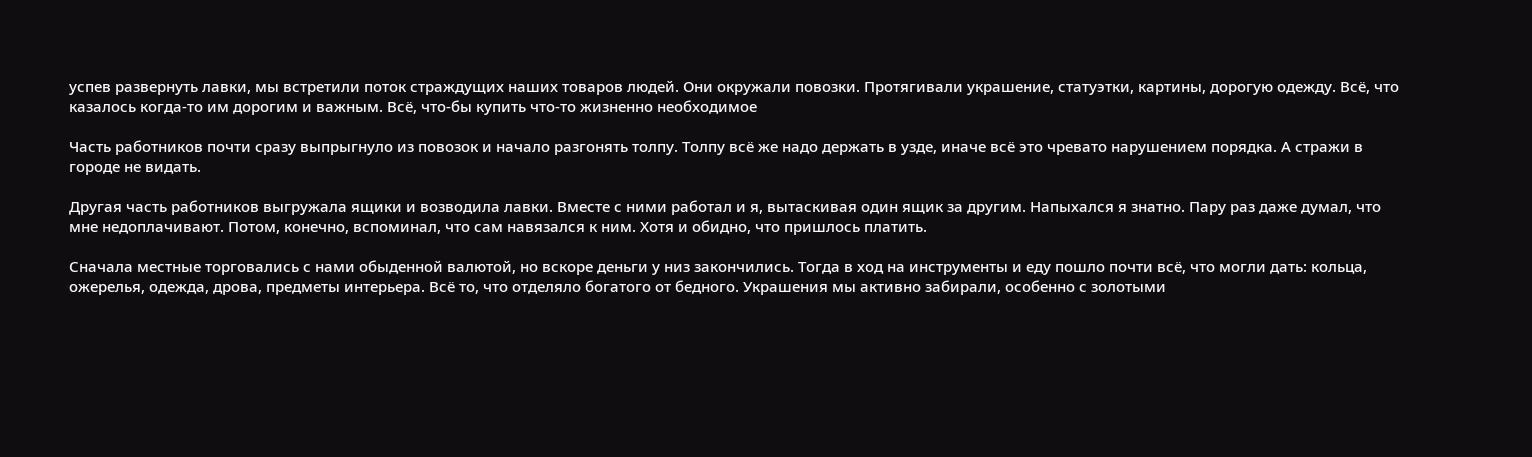успев развернуть лавки, мы встретили поток страждущих наших товаров людей. Они окружали повозки. Протягивали украшение, статуэтки, картины, дорогую одежду. Всё, что казалось когда-то им дорогим и важным. Всё, что-бы купить что-то жизненно необходимое

Часть работников почти сразу выпрыгнуло из повозок и начало разгонять толпу. Толпу всё же надо держать в узде, иначе всё это чревато нарушением порядка. А стражи в городе не видать.

Другая часть работников выгружала ящики и возводила лавки. Вместе с ними работал и я, вытаскивая один ящик за другим. Напыхался я знатно. Пару раз даже думал, что мне недоплачивают. Потом, конечно, вспоминал, что сам навязался к ним. Хотя и обидно, что пришлось платить.

Сначала местные торговались с нами обыденной валютой, но вскоре деньги у низ закончились. Тогда в ход на инструменты и еду пошло почти всё, что могли дать: кольца, ожерелья, одежда, дрова, предметы интерьера. Всё то, что отделяло богатого от бедного. Украшения мы активно забирали, особенно с золотыми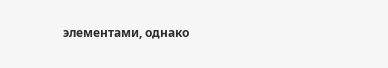элементами, однако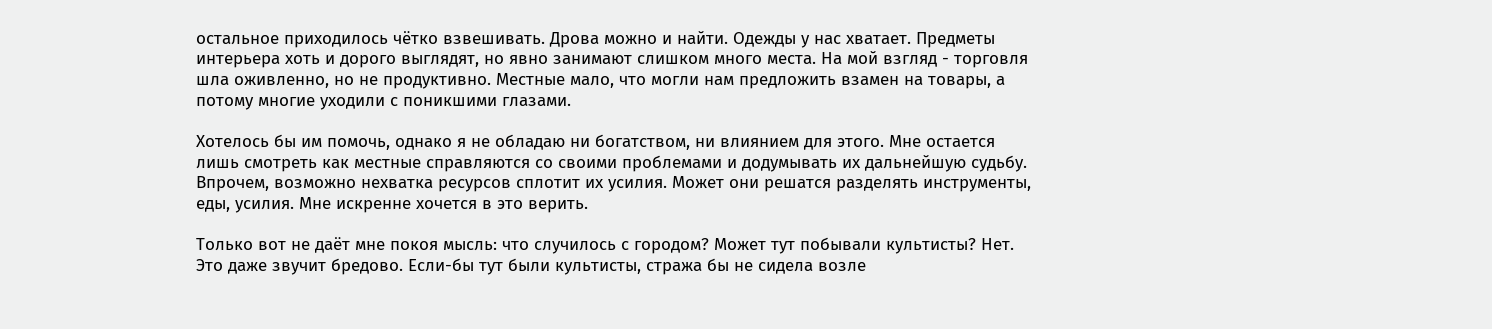остальное приходилось чётко взвешивать. Дрова можно и найти. Одежды у нас хватает. Предметы интерьера хоть и дорого выглядят, но явно занимают слишком много места. На мой взгляд - торговля шла оживленно, но не продуктивно. Местные мало, что могли нам предложить взамен на товары, а потому многие уходили с поникшими глазами.

Хотелось бы им помочь, однако я не обладаю ни богатством, ни влиянием для этого. Мне остается лишь смотреть как местные справляются со своими проблемами и додумывать их дальнейшую судьбу. Впрочем, возможно нехватка ресурсов сплотит их усилия. Может они решатся разделять инструменты, еды, усилия. Мне искренне хочется в это верить.

Только вот не даёт мне покоя мысль: что случилось с городом? Может тут побывали культисты? Нет. Это даже звучит бредово. Если-бы тут были культисты, стража бы не сидела возле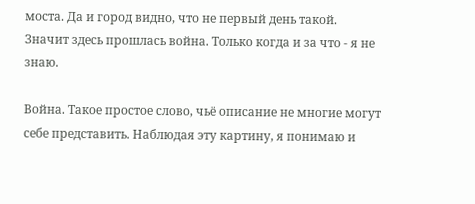моста. Да и город видно, что не первый день такой. Значит здесь прошлась война. Только когда и за что - я не знаю.

Война. Такое простое слово, чьё описание не многие могут себе представить. Наблюдая эту картину, я понимаю и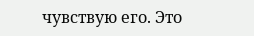чувствую его. Это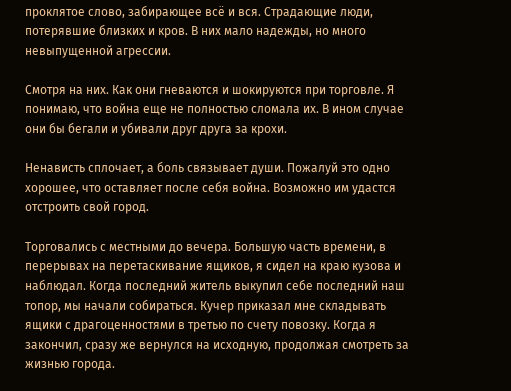проклятое слово, забирающее всё и вся. Страдающие люди, потерявшие близких и кров. В них мало надежды, но много невыпущенной агрессии.

Смотря на них. Как они гневаются и шокируются при торговле. Я понимаю, что война еще не полностью сломала их. В ином случае они бы бегали и убивали друг друга за крохи.

Ненависть сплочает, а боль связывает души. Пожалуй это одно хорошее, что оставляет после себя война. Возможно им удастся отстроить свой город.

Торговались с местными до вечера. Большую часть времени, в перерывах на перетаскивание ящиков, я сидел на краю кузова и наблюдал. Когда последний житель выкупил себе последний наш топор, мы начали собираться. Кучер приказал мне складывать ящики с драгоценностями в третью по счету повозку. Когда я закончил, сразу же вернулся на исходную, продолжая смотреть за жизнью города.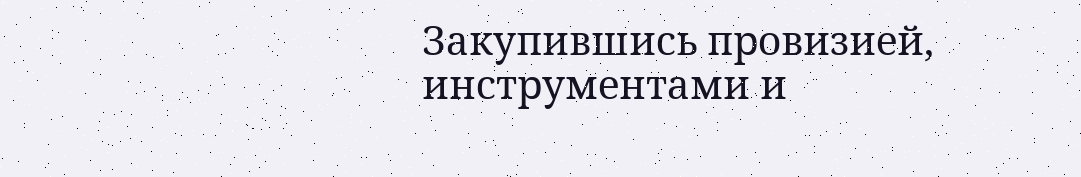Закупившись провизией, инструментами и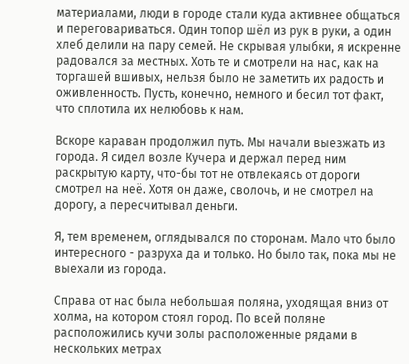материалами, люди в городе стали куда активнее общаться и переговариваться. Один топор шёл из рук в руки, а один хлеб делили на пару семей. Не скрывая улыбки, я искренне радовался за местных. Хоть те и смотрели на нас, как на торгашей вшивых, нельзя было не заметить их радость и оживленность. Пусть, конечно, немного и бесил тот факт, что сплотила их нелюбовь к нам.

Вскоре караван продолжил путь. Мы начали выезжать из города. Я сидел возле Кучера и держал перед ним раскрытую карту, что-бы тот не отвлекаясь от дороги смотрел на неё. Хотя он даже, сволочь, и не смотрел на дорогу, а пересчитывал деньги.

Я, тем временем, оглядывался по сторонам. Мало что было интересного - разруха да и только. Но было так, пока мы не выехали из города.

Справа от нас была небольшая поляна, уходящая вниз от холма, на котором стоял город. По всей поляне расположились кучи золы расположенные рядами в нескольких метрах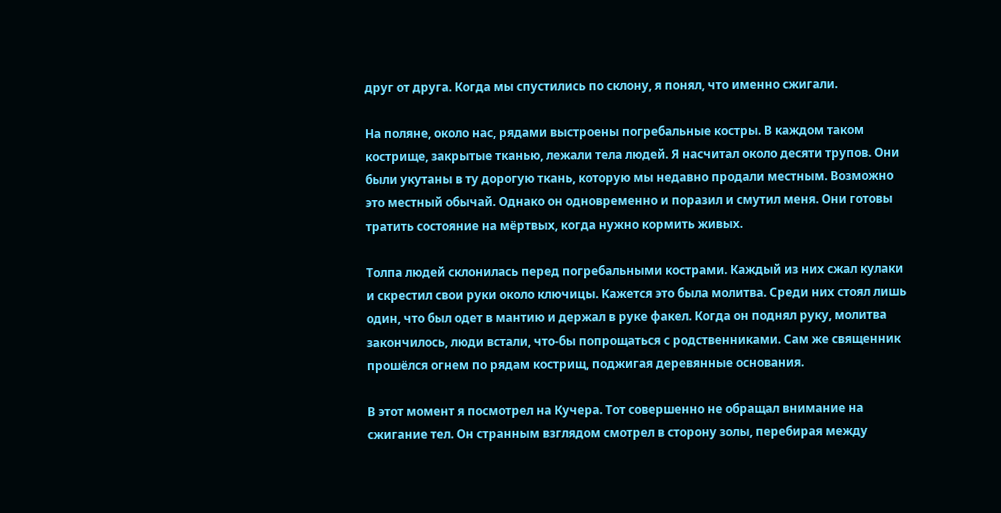друг от друга. Когда мы спустились по склону, я понял, что именно сжигали.

На поляне, около нас, рядами выстроены погребальные костры. В каждом таком кострище, закрытые тканью, лежали тела людей. Я насчитал около десяти трупов. Они были укутаны в ту дорогую ткань, которую мы недавно продали местным. Возможно это местный обычай. Однако он одновременно и поразил и смутил меня. Они готовы тратить состояние на мёртвых, когда нужно кормить живых.

Толпа людей склонилась перед погребальными кострами. Каждый из них сжал кулаки и скрестил свои руки около ключицы. Кажется это была молитва. Среди них стоял лишь один, что был одет в мантию и держал в руке факел. Когда он поднял руку, молитва закончилось, люди встали, что-бы попрощаться с родственниками. Сам же священник прошёлся огнем по рядам кострищ, поджигая деревянные основания.

В этот момент я посмотрел на Кучера. Тот совершенно не обращал внимание на сжигание тел. Он странным взглядом смотрел в сторону золы, перебирая между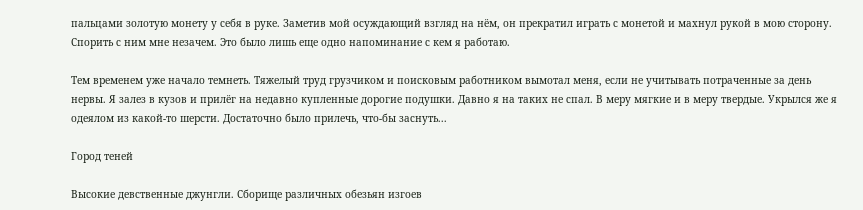пальцами золотую монету у себя в руке. Заметив мой осуждающий взгляд на нём, он прекратил играть с монетой и махнул рукой в мою сторону. Спорить с ним мне незачем. Это было лишь еще одно напоминание с кем я работаю.

Тем временем уже начало темнеть. Тяжелый труд грузчиком и поисковым работником вымотал меня, если не учитывать потраченные за день нервы. Я залез в кузов и прилёг на недавно купленные дорогие подушки. Давно я на таких не спал. В меру мягкие и в меру твердые. Укрылся же я одеялом из какой-то шерсти. Достаточно было прилечь, что-бы заснуть...

Город теней

Высокие девственные джунгли. Сборище различных обезьян изгоев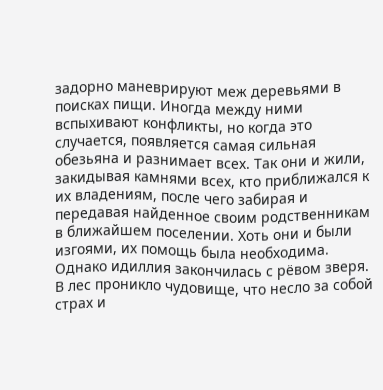задорно маневрируют меж деревьями в поисках пищи. Иногда между ними вспыхивают конфликты, но когда это случается, появляется самая сильная обезьяна и разнимает всех. Так они и жили, закидывая камнями всех, кто приближался к их владениям, после чего забирая и передавая найденное своим родственникам в ближайшем поселении. Хоть они и были изгоями, их помощь была необходима. Однако идиллия закончилась с рёвом зверя. В лес проникло чудовище, что несло за собой страх и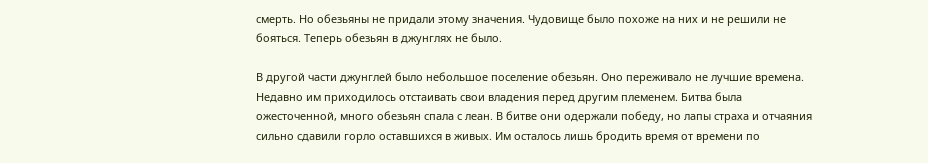смерть. Но обезьяны не придали этому значения. Чудовище было похоже на них и не решили не бояться. Теперь обезьян в джунглях не было.

В другой части джунглей было небольшое поселение обезьян. Оно переживало не лучшие времена. Недавно им приходилось отстаивать свои владения перед другим племенем. Битва была ожесточенной, много обезьян спала с леан. В битве они одержали победу, но лапы страха и отчаяния сильно сдавили горло оставшихся в живых. Им осталось лишь бродить время от времени по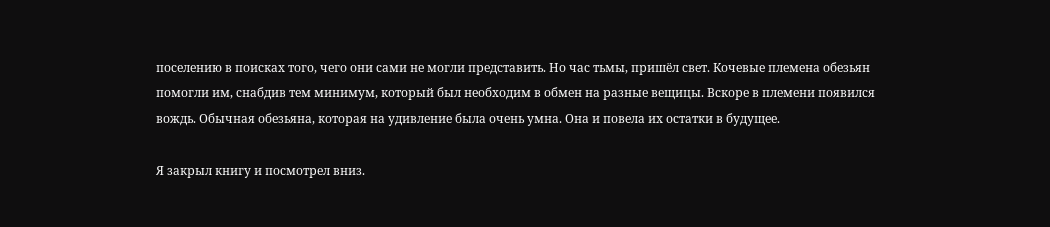поселению в поисках того, чего они сами не могли представить. Но час тьмы, пришёл свет. Кочевые племена обезьян помогли им, снабдив тем минимум, который был необходим в обмен на разные вещицы. Вскоре в племени появился вождь. Обычная обезьяна, которая на удивление была очень умна. Она и повела их остатки в будущее.

Я закрыл книгу и посмотрел вниз.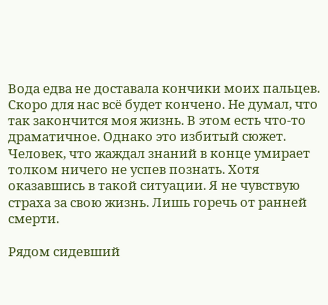Вода едва не доставала кончики моих пальцев. Скоро для нас всё будет кончено. Не думал, что так закончится моя жизнь. В этом есть что-то драматичное. Однако это избитый сюжет. Человек, что жаждал знаний в конце умирает толком ничего не успев познать. Хотя оказавшись в такой ситуации. Я не чувствую страха за свою жизнь. Лишь горечь от ранней смерти.

Рядом сидевший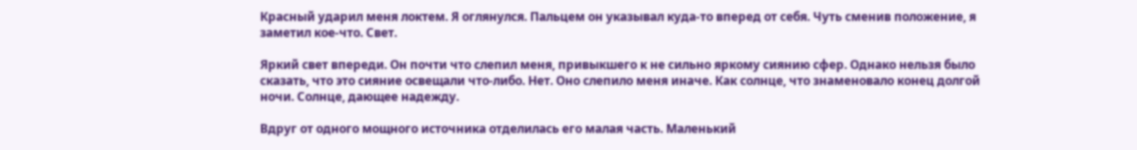Красный ударил меня локтем. Я оглянулся. Пальцем он указывал куда-то вперед от себя. Чуть сменив положение, я заметил кое-что. Свет.

Яркий свет впереди. Он почти что слепил меня, привыкшего к не сильно яркому сиянию сфер. Однако нельзя было сказать, что это сияние освещали что-либо. Нет. Оно слепило меня иначе. Как солнце, что знаменовало конец долгой ночи. Солнце, дающее надежду.

Вдруг от одного мощного источника отделилась его малая часть. Маленький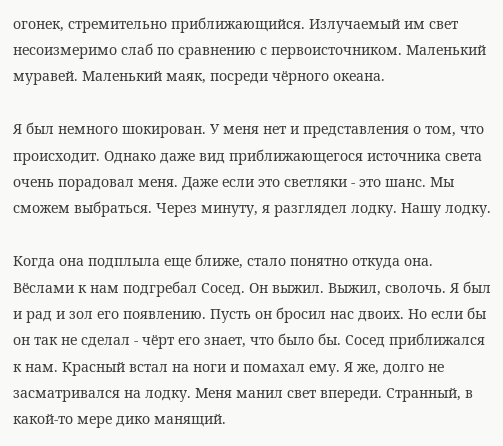огонек, стремительно приближающийся. Излучаемый им свет несоизмеримо слаб по сравнению с первоисточником. Маленький муравей. Маленький маяк, посреди чёрного океана.

Я был немного шокирован. У меня нет и представления о том, что происходит. Однако даже вид приближающегося источника света очень порадовал меня. Даже если это светляки - это шанс. Мы сможем выбраться. Через минуту, я разглядел лодку. Нашу лодку.

Когда она подплыла еще ближе, стало понятно откуда она. Вёслами к нам подгребал Сосед. Он выжил. Выжил, сволочь. Я был и рад и зол его появлению. Пусть он бросил нас двоих. Но если бы он так не сделал - чёрт его знает, что было бы. Сосед приближался к нам. Красный встал на ноги и помахал ему. Я же, долго не засматривался на лодку. Меня манил свет впереди. Странный, в какой-то мере дико манящий.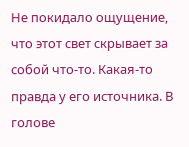Не покидало ощущение, что этот свет скрывает за собой что-то. Какая-то правда у его источника. В голове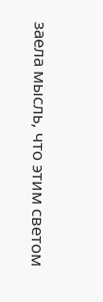заела мысль, что этим светом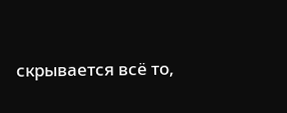скрывается всё то,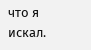что я искал.